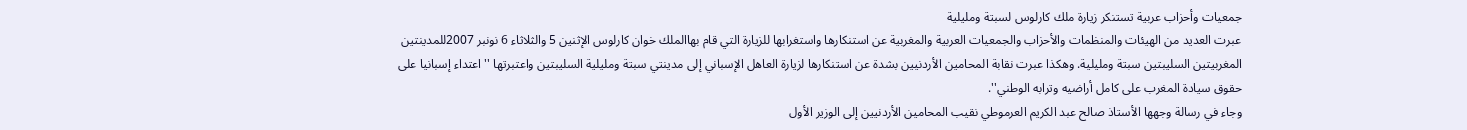جمعيات وأحزاب عربية تستنكر زيارة ملك كارلوس لسبتة ومليلية
عبرت العديد من الهيئات والمنظمات والأحزاب والجمعيات العربية والمغربية عن استنكارها واستغرابها للزيارة التي قام بهاالملك خوان كارلوس الإثنين 5 والثلاثاء 6 نونبر 2007للمدينتين المغربيتين السليبتين سبتة ومليلية. وهكذا عبرت نقابة المحامين الأردنيين بشدة عن استنكارها لزيارة العاهل الإسباني إلى مدينتي سبتة ومليلية السليبتين واعتبرتها ''اعتداء إسبانيا على حقوق سيادة المغرب على كامل أراضيه وترابه الوطني''.
وجاء في رسالة وجهها الأستاذ صالح عبد الكريم العرموطي نقيب المحامين الأردنيين إلى الوزير الأول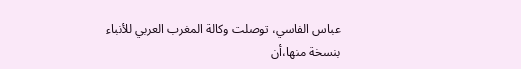عباس الفاسي، توصلت وكالة المغرب العربي للأنباء بنسخة منها،أن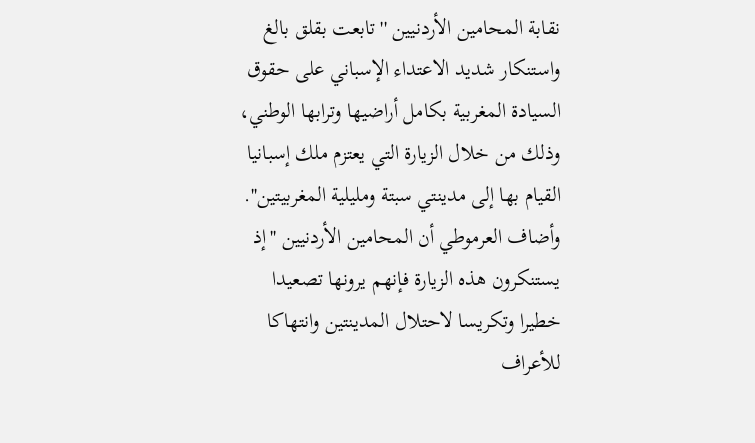نقابة المحامين الأردنيين ''تابعت بقلق بالغ واستنكار شديد الاعتداء الإسباني على حقوق السيادة المغربية بكامل أراضيها وترابها الوطني، وذلك من خلال الزيارة التي يعتزم ملك إسبانيا القيام بها إلى مدينتي سبتة ومليلية المغربيتين''. وأضاف العرموطي أن المحامين الأردنيين ''إذ يستنكرون هذه الزيارة فإنهم يرونها تصعيدا خطيرا وتكريسا لاحتلال المدينتين وانتهاكا للأعراف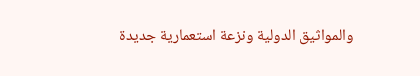والمواثيق الدولية ونزعة استعمارية جديدة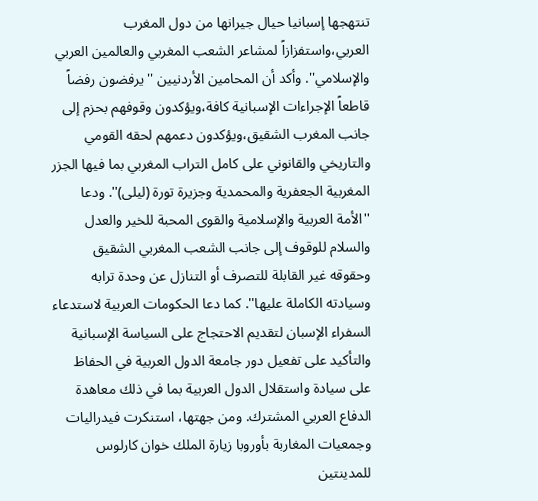تنتهجها إسبانيا حيال جيرانها من دول المغرب العربي،واستفزازاً لمشاعر الشعب المغربي والعالمين العربي والإسلامي''. وأكد أن المحامين الأردنيين ''يرفضون رفضاً قاطعاً الإجراءات الإسبانية كافة،ويؤكدون وقوفهم بحزم إلى جانب المغرب الشقيق،ويؤكدون دعمهم لحقه القومي والتاريخي والقانوني على كامل التراب المغربي بما فيها الجزر المغربية الجعفرية والمحمدية وجزيرة تورة (ليلى)''. ودعا ''الأمة العربية والإسلامية والقوى المحبة للخير والعدل والسلام للوقوف إلى جانب الشعب المغربي الشقيق وحقوقه غير القابلة للتصرف أو التنازل عن وحدة ترابه وسيادته الكاملة عليها''. كما دعا الحكومات العربية لاستدعاء السفراء الإسبان لتقديم الاحتجاج على السياسة الإسبانية والتأكيد على تفعيل دور جامعة الدول العربية في الحفاظ على سيادة واستقلال الدول العربية بما في ذلك معاهدة الدفاع العربي المشترك. ومن جهتها، استنكرت فيدراليات وجمعيات المغاربة بأوروبا زيارة الملك خوان كارلوس للمدينتين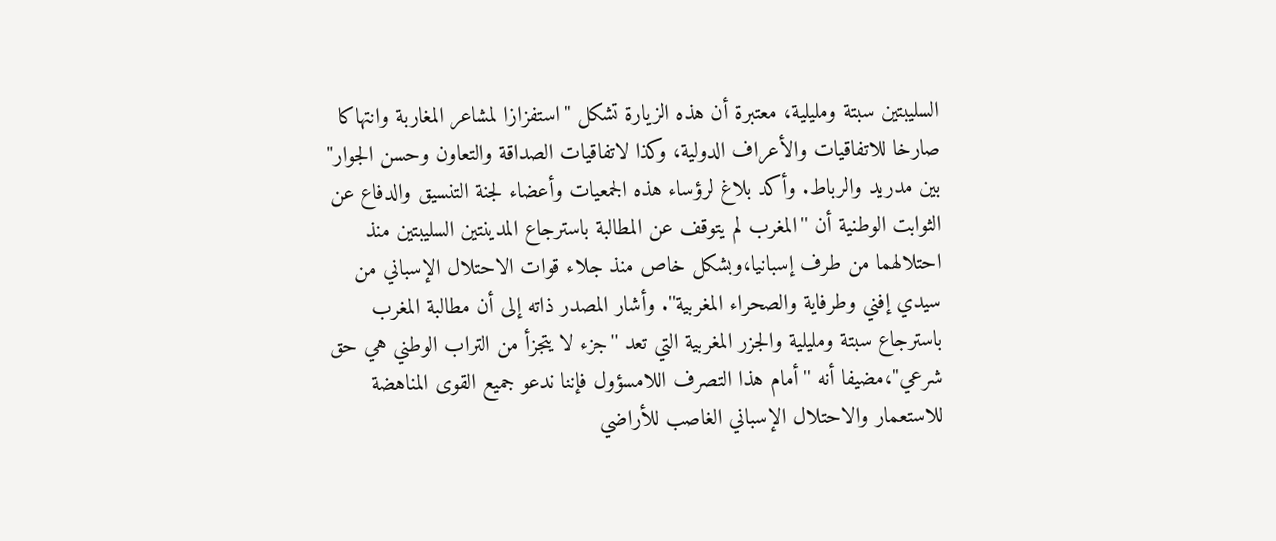السليبتين سبتة ومليلية، معتبرة أن هذه الزيارة تشكل ''استفزازا لمشاعر المغاربة وانتهاكا صارخا للاتفاقيات والأعراف الدولية، وكذا لاتفاقيات الصداقة والتعاون وحسن الجوار'' بين مدريد والرباط. وأكد بلاغ لرؤساء هذه الجمعيات وأعضاء لجنة التنسيق والدفاع عن الثوابت الوطنية أن ''المغرب لم يتوقف عن المطالبة باسترجاع المدينتين السليبتين منذ احتلالهما من طرف إسبانيا،وبشكل خاص منذ جلاء قوات الاحتلال الإسباني من سيدي إفني وطرفاية والصحراء المغربية''. وأشار المصدر ذاته إلى أن مطالبة المغرب باسترجاع سبتة ومليلية والجزر المغربية التي تعد ''جزء لا يتجزأ من التراب الوطني هي حق شرعي''،مضيفا أنه ''أمام هذا التصرف اللامسؤول فإننا ندعو جميع القوى المناهضة للاستعمار والاحتلال الإسباني الغاصب للأراضي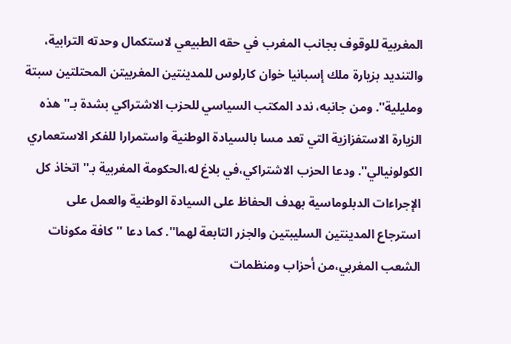المغربية للوقوف بجانب المغرب في حقه الطبيعي لاستكمال وحدته الترابية، والتنديد بزيارة ملك إسبانيا خوان كارلوس للمدينتين المغربيتن المحتلتين سبتة ومليلية''. ومن جانبه، ندد المكتب السياسي للحزب الاشتراكي بشدة بـ''هذه الزيارة الاستفزازية التي تعد مسا بالسيادة الوطنية واستمرارا للفكر الاستعماري الكولونيالي''. ودعا الحزب الاشتراكي،في بلاغ له،الحكومة المغربية بـ''اتخاذ كل الإجراءات الدبلوماسية بهدف الحفاظ على السيادة الوطنية والعمل على استرجاع المدينتين السليبتين والجزر التابعة لهما''. كما دعا ''كافة مكونات الشعب المغربي،من أحزاب ومنظمات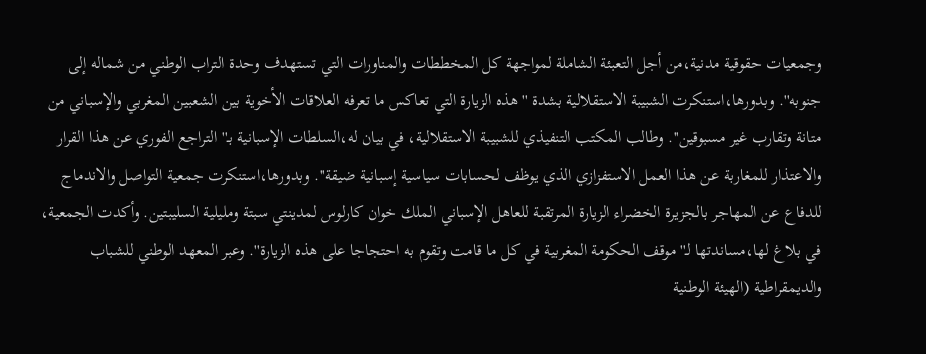وجمعيات حقوقية مدنية،من أجل التعبئة الشاملة لمواجهة كل المخططات والمناورات التي تستهدف وحدة التراب الوطني من شماله إلى جنوبه''. وبدورها،استنكرت الشبيبة الاستقلالية بشدة ''هذه الزيارة التي تعاكس ما تعرفه العلاقات الأخوية بين الشعبين المغربي والإسباني من متانة وتقارب غير مسبوقين''. وطالب المكتب التنفيذي للشبيبة الاستقلالية، في بيان له،السلطات الإسبانية بـ''التراجع الفوري عن هذا القرار والاعتذار للمغاربة عن هذا العمل الاستفزازي الذي يوظف لحسابات سياسية إسبانية ضيقة''. وبدورها،استنكرت جمعية التواصل والاندماج للدفاع عن المهاجر بالجزيرة الخضراء الزيارة المرتقبة للعاهل الإسباني الملك خوان كارلوس لمدينتي سبتة ومليلية السليبتين. وأكدت الجمعية، في بلاغ لها،مساندتها لـ''موقف الحكومة المغربية في كل ما قامت وتقوم به احتجاجا على هذه الزيارة''. وعبر المعهد الوطني للشباب والديمقراطية (الهيئة الوطنية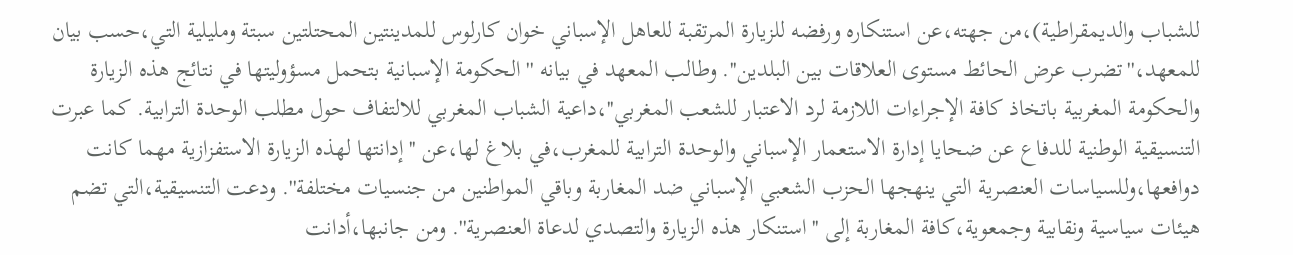للشباب والديمقراطية)،من جهته،عن استنكاره ورفضه للزيارة المرتقبة للعاهل الإسباني خوان كارلوس للمدينتين المحتلتين سبتة ومليلية التي،حسب بيان للمعهد،''تضرب عرض الحائط مستوى العلاقات بين البلدين''. وطالب المعهد في بيانه ''الحكومة الإسبانية بتحمل مسؤوليتها في نتائج هذه الزيارة والحكومة المغربية باتخاذ كافة الإجراءات اللازمة لرد الاعتبار للشعب المغربي''،داعية الشباب المغربي للالتفاف حول مطلب الوحدة الترابية. كما عبرت التنسيقية الوطنية للدفاع عن ضحايا إدارة الاستعمار الإسباني والوحدة الترابية للمغرب،في بلاغ لها،عن ''إدانتها لهذه الزيارة الاستفزازية مهما كانت دوافعها،وللسياسات العنصرية التي ينهجها الحزب الشعبي الإسباني ضد المغاربة وباقي المواطنين من جنسيات مختلفة''. ودعت التنسيقية،التي تضم هيئات سياسية ونقابية وجمعوية،كافة المغاربة إلى ''استنكار هذه الزيارة والتصدي لدعاة العنصرية''. ومن جانبها،أدانت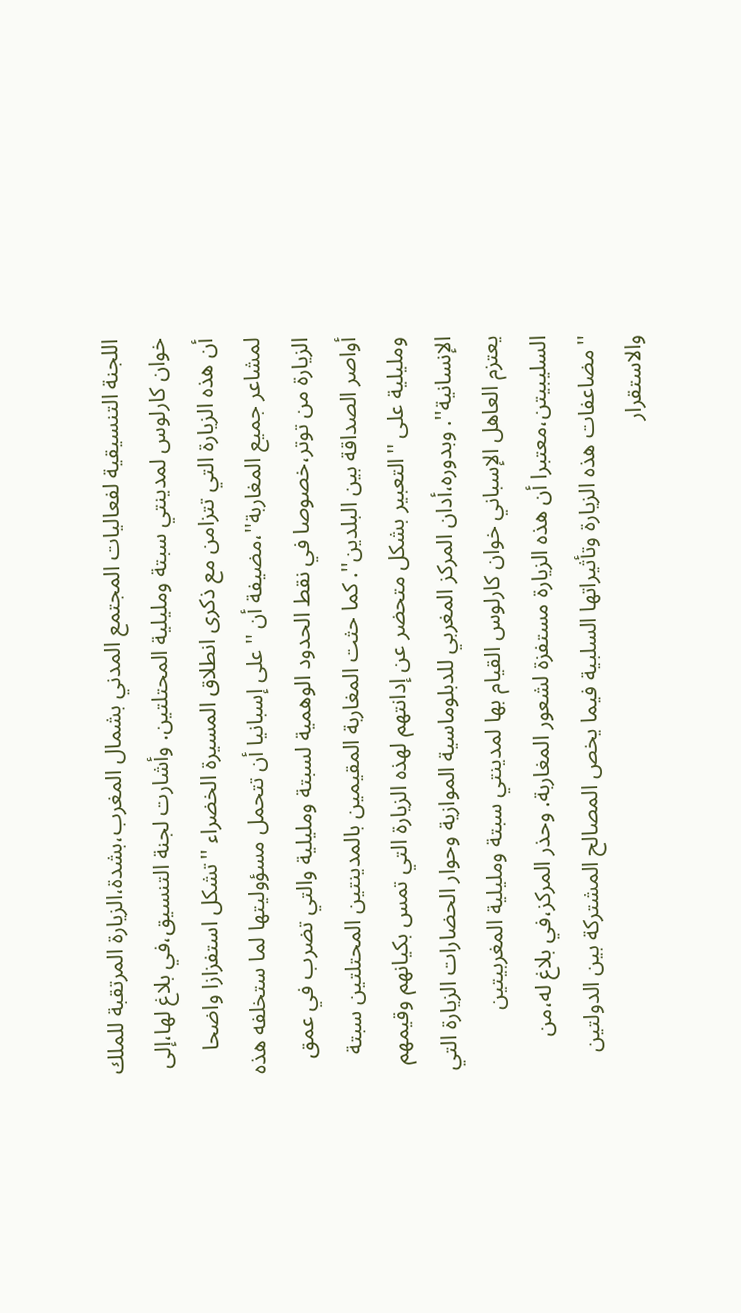اللجنة التنسيقية لفعاليات المجتمع المدني بشمال المغرب،بشدة،الزيارة المرتقبة للملك خوان كارلوس لمدينتي سبتة ومليلية المحتلتين. وأشارت لجنة التنسيق،في بلاغ لها،إلى أن هذه الزيارة التي تتزامن مع ذكرى انطلاق المسيرة الخضراء ''تشكل استفزازا واضحا لمشاعر جميع المغاربة''،مضيفة أن ''على إسبانيا أن تتحمل مسؤوليتها لما ستخلفه هذه الزيارة من توتر،خصوصا في نقط الحدود الوهمية لسبتة ومليلية والتي تضرب في عمق أواصر الصداقة بين البلدين''. كما حثت المغاربة المقيمين بالمدينتين المحتلتين سبتة ومليلية على ''التعبير بشكل متحضر عن إدانتهم لهذه الزيارة التي تمس بكيانهم وقيمهم الإنسانية''. وبدوره،أدان المركز المغربي للدبلوماسية الموازية وحوار الحضارات الزيارة التي يعتزم العاهل الإسباني خوان كارلوس القيام بها لمدينتي سبتة ومليلية المغربيتين السليبيتن،معتبرا أن هذه الزيارة مستفزة لشعور المغاربة. وحذر المركز،في بلاغ له،من ''مضاعفات هذه الزيارة وتأثيراتها السلبية فيما يخص المصالح المشتركة بين الدولتين والاستقرار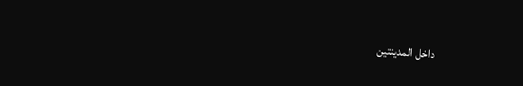داخل المدينتين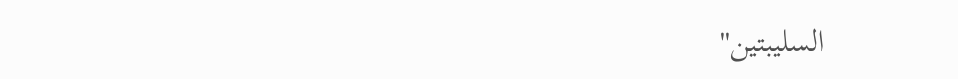السليبتين''